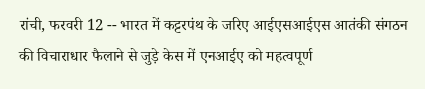रांची, फरवरी 12 -- भारत में कट्टरपंथ के जरिए आईएसआईएस आतंकी संगठन की विचाराधार फैलाने से जुड़े केस में एनआईए को महत्वपूर्ण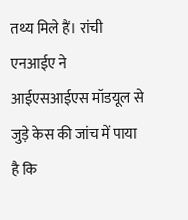तथ्य मिले हैं। रांची एनआईए ने आईएसआईएस मॉडयूल से जुड़े केस की जांच में पाया है कि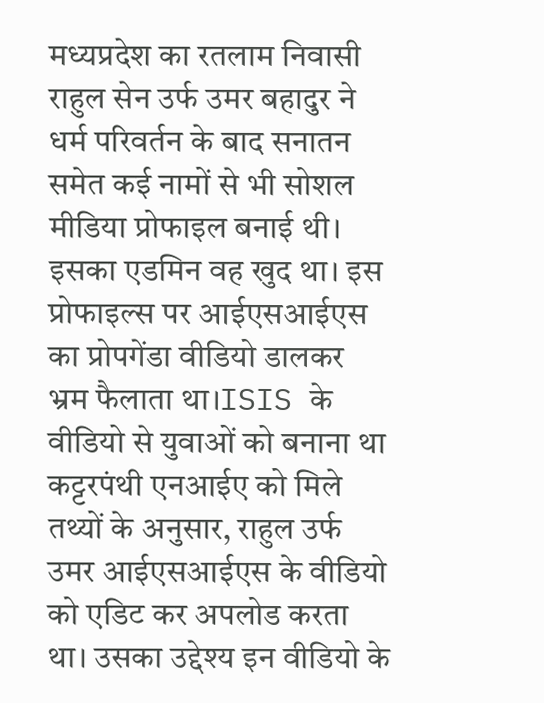मध्यप्रदेश का रतलाम निवासी राहुल सेन उर्फ उमर बहादुर ने धर्म परिवर्तन के बाद सनातन समेत कई नामों से भी सोशल मीडिया प्रोफाइल बनाई थी। इसका एडमिन वह खुद था। इस प्रोफाइल्स पर आईएसआईएस का प्रोपगेंडा वीडियो डालकर भ्रम फैलाता था।ISIS के वीडियो से युवाओं को बनाना था कट्टरपंथी एनआईए को मिले तथ्यों के अनुसार, राहुल उर्फ उमर आईएसआईएस के वीडियो को एडिट कर अपलोड करता था। उसका उद्देश्य इन वीडियो के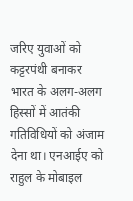जरिए युवाओं को कट्टरपंथी बनाकर भारत के अलग-अलग हिस्सों में आतंकी गतिविधियों को अंजाम देना था। एनआईए को राहुल के मोबाइल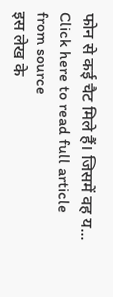फोन से कई चैट मिले हैं। जिसमें वह य...
Click here to read full article from source
इस लेख के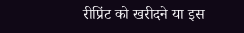रीप्रिंट को खरीदने या इस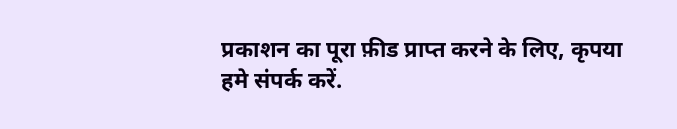प्रकाशन का पूरा फ़ीड प्राप्त करने के लिए, कृपया
हमे संपर्क करें.